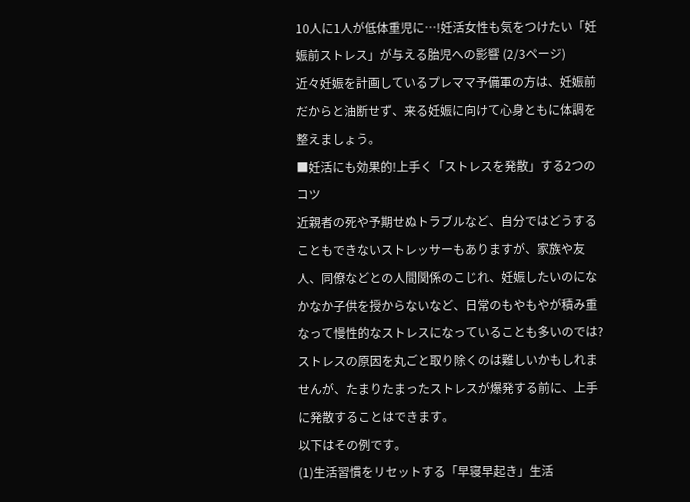10人に1人が低体重児に…!妊活女性も気をつけたい「妊娠前ストレス」が与える胎児への影響 (2/3ページ)
近々妊娠を計画しているプレママ予備軍の方は、妊娠前だからと油断せず、来る妊娠に向けて心身ともに体調を整えましょう。
■妊活にも効果的!上手く「ストレスを発散」する2つのコツ
近親者の死や予期せぬトラブルなど、自分ではどうすることもできないストレッサーもありますが、家族や友人、同僚などとの人間関係のこじれ、妊娠したいのになかなか子供を授からないなど、日常のもやもやが積み重なって慢性的なストレスになっていることも多いのでは?
ストレスの原因を丸ごと取り除くのは難しいかもしれませんが、たまりたまったストレスが爆発する前に、上手に発散することはできます。
以下はその例です。
(1)生活習慣をリセットする「早寝早起き」生活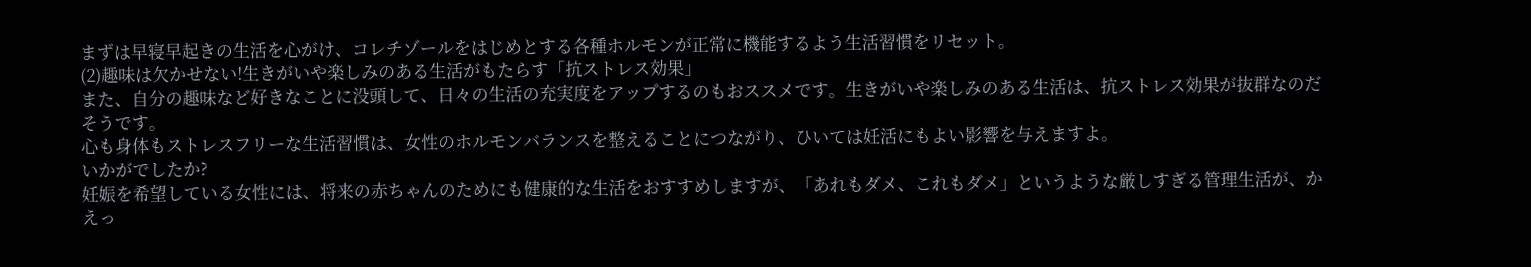まずは早寝早起きの生活を心がけ、コレチゾールをはじめとする各種ホルモンが正常に機能するよう生活習慣をリセット。
(2)趣味は欠かせない!生きがいや楽しみのある生活がもたらす「抗ストレス効果」
また、自分の趣味など好きなことに没頭して、日々の生活の充実度をアップするのもおススメです。生きがいや楽しみのある生活は、抗ストレス効果が抜群なのだそうです。
心も身体もストレスフリーな生活習慣は、女性のホルモンバランスを整えることにつながり、ひいては妊活にもよい影響を与えますよ。
いかがでしたか?
妊娠を希望している女性には、将来の赤ちゃんのためにも健康的な生活をおすすめしますが、「あれもダメ、これもダメ」というような厳しすぎる管理生活が、かえっ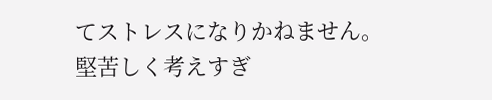てストレスになりかねません。
堅苦しく考えすぎ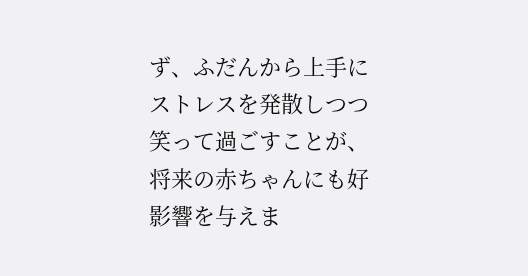ず、ふだんから上手にストレスを発散しつつ笑って過ごすことが、将来の赤ちゃんにも好影響を与えま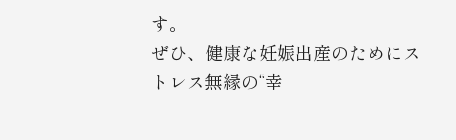す。
ぜひ、健康な妊娠出産のためにストレス無縁の“幸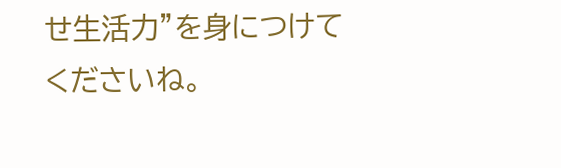せ生活力”を身につけてくださいね。